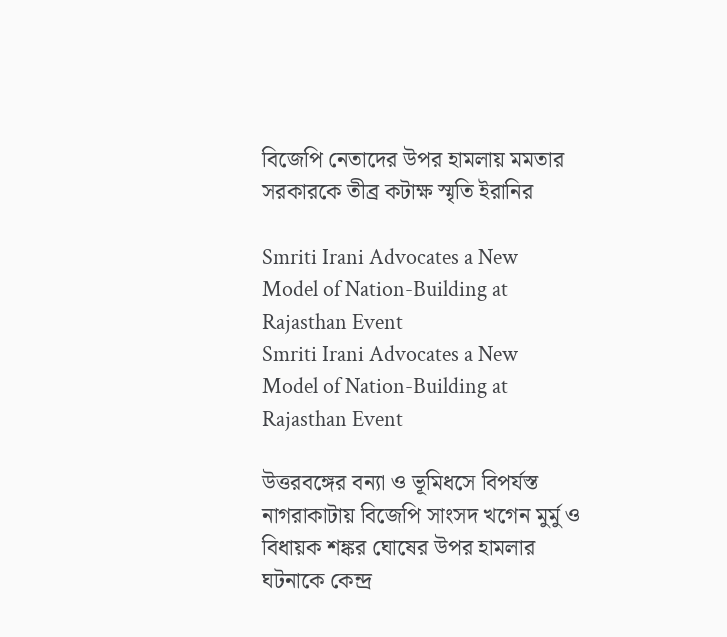বিজেপি নেতাদের উপর হামলায় মমতার সরকারকে তীব্র কটাক্ষ স্মৃতি ইরানির

Smriti Irani Advocates a New Model of Nation-Building at Rajasthan Event
Smriti Irani Advocates a New Model of Nation-Building at Rajasthan Event

উত্তরবঙ্গের বন্যা ও ভূমিধসে বিপর্যস্ত নাগরাকাটায় বিজেপি সাংসদ খগেন মুর্মু ও বিধায়ক শঙ্কর ঘোষের উপর হামলার ঘটনাকে কেন্দ্র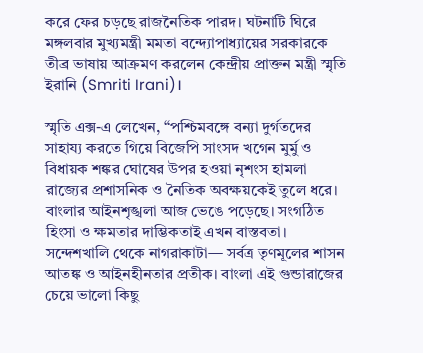করে ফের চড়ছে রাজনৈতিক পারদ। ঘটনাটি ঘিরে মঙ্গলবার মুখ্যমন্ত্রী মমতা বন্দ্যোপাধ্যায়ের সরকারকে তীব্র ভাষায় আক্রমণ করলেন কেন্দ্রীয় প্রাক্তন মন্ত্রী স্মৃতি ইরানি (Smriti Irani)।

স্মৃতি এক্স-এ লেখেন, “পশ্চিমবঙ্গে বন্যা দুর্গতদের সাহায্য করতে গিয়ে বিজেপি সাংসদ খগেন মুর্মু ও বিধায়ক শঙ্কর ঘোষের উপর হওয়া নৃশংস হামলা রাজ্যের প্রশাসনিক ও নৈতিক অবক্ষয়কেই তুলে ধরে। বাংলার আইনশৃঙ্খলা আজ ভেঙে পড়েছে। সংগঠিত হিংসা ও ক্ষমতার দাম্ভিকতাই এখন বাস্তবতা। সন্দেশখালি থেকে নাগরাকাটা— সর্বত্র তৃণমূলের শাসন আতঙ্ক ও আইনহীনতার প্রতীক। বাংলা এই গুন্ডারাজের চেয়ে ভালো কিছু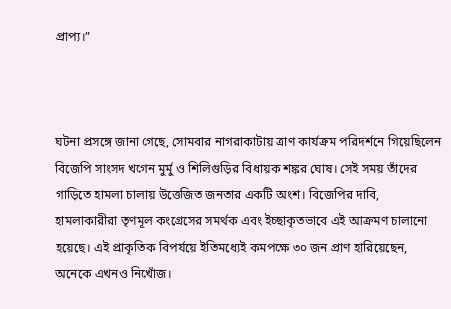প্রাপ্য।”



ঘটনা প্রসঙ্গে জানা গেছে, সোমবার নাগরাকাটায় ত্রাণ কার্যক্রম পরিদর্শনে গিয়েছিলেন বিজেপি সাংসদ খগেন মুর্মু ও শিলিগুড়ির বিধায়ক শঙ্কর ঘোষ। সেই সময় তাঁদের গাড়িতে হামলা চালায় উত্তেজিত জনতার একটি অংশ। বিজেপির দাবি, হামলাকারীরা তৃণমূল কংগ্রেসের সমর্থক এবং ইচ্ছাকৃতভাবে এই আক্রমণ চালানো হয়েছে। এই প্রাকৃতিক বিপর্যয়ে ইতিমধ্যেই কমপক্ষে ৩০ জন প্রাণ হারিয়েছেন, অনেকে এখনও নিখোঁজ।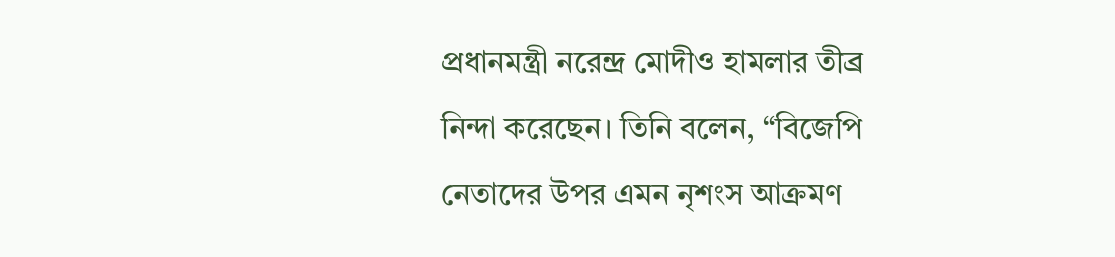প্রধানমন্ত্রী নরেন্দ্র মোদীও হামলার তীব্র নিন্দা করেছেন। তিনি বলেন, “বিজেপি নেতাদের উপর এমন নৃশংস আক্রমণ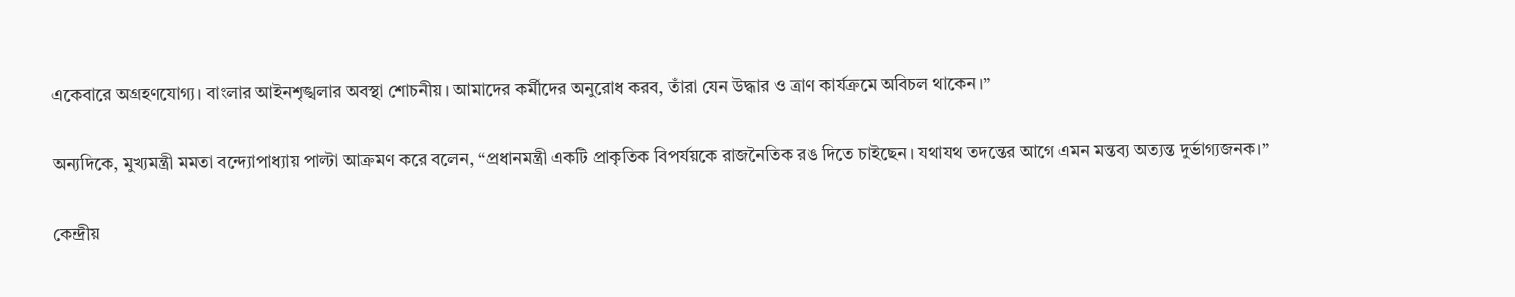একেবারে অগ্রহণযোগ্য। বাংলার আইনশৃঙ্খলার অবস্থা শোচনীয়। আমাদের কর্মীদের অনুরোধ করব, তাঁরা যেন উদ্ধার ও ত্রাণ কার্যক্রমে অবিচল থাকেন।”

অন্যদিকে, মুখ্যমন্ত্রী মমতা বন্দ্যোপাধ্যায় পাল্টা আক্রমণ করে বলেন, “প্রধানমন্ত্রী একটি প্রাকৃতিক বিপর্যয়কে রাজনৈতিক রঙ দিতে চাইছেন। যথাযথ তদন্তের আগে এমন মন্তব্য অত্যন্ত দুর্ভাগ্যজনক।”

কেন্দ্রীয়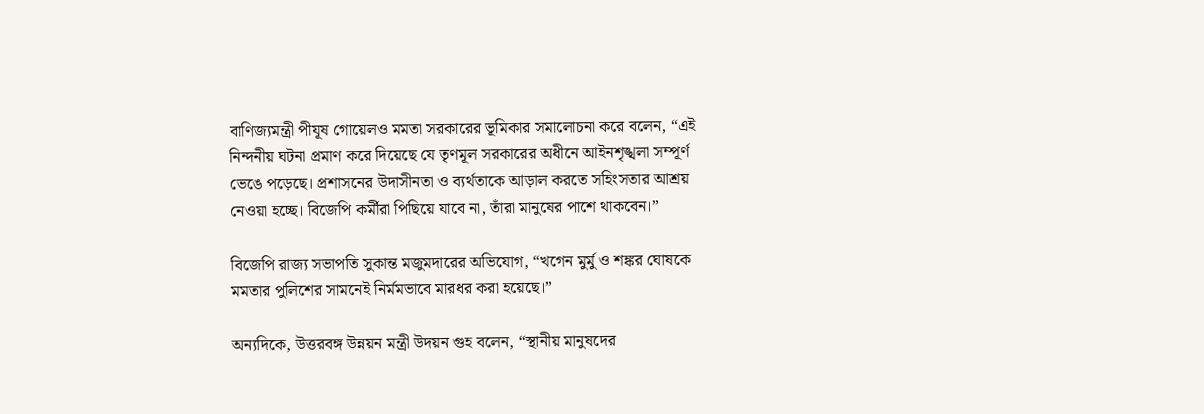বাণিজ্যমন্ত্রী পীযূষ গোয়েলও মমতা সরকারের ভূমিকার সমালোচনা করে বলেন, “এই নিন্দনীয় ঘটনা প্রমাণ করে দিয়েছে যে তৃণমূল সরকারের অধীনে আইনশৃঙ্খলা সম্পূর্ণ ভেঙে পড়েছে। প্রশাসনের উদাসীনতা ও ব্যর্থতাকে আড়াল করতে সহিংসতার আশ্রয় নেওয়া হচ্ছে। বিজেপি কর্মীরা পিছিয়ে যাবে না, তাঁরা মানুষের পাশে থাকবেন।”

বিজেপি রাজ্য সভাপতি সুকান্ত মজুমদারের অভিযোগ, “খগেন মুর্মু ও শঙ্কর ঘোষকে মমতার পুলিশের সামনেই নির্মমভাবে মারধর করা হয়েছে।”

অন্যদিকে, উত্তরবঙ্গ উন্নয়ন মন্ত্রী উদয়ন গুহ বলেন, “স্থানীয় মানুষদের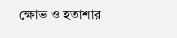ক্ষোভ ও হতাশার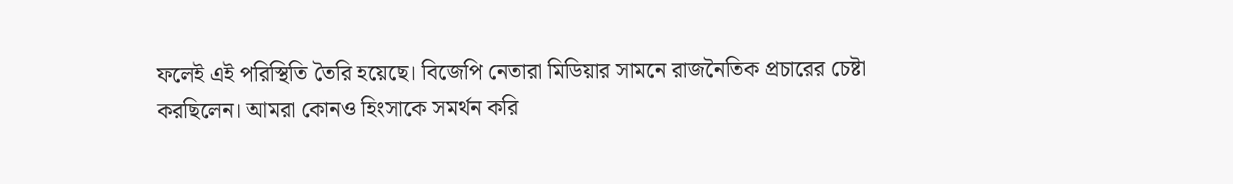ফলেই এই পরিস্থিতি তৈরি হয়েছে। বিজেপি নেতারা মিডিয়ার সামনে রাজনৈতিক প্রচারের চেষ্টা করছিলেন। আমরা কোনও হিংসাকে সমর্থন করি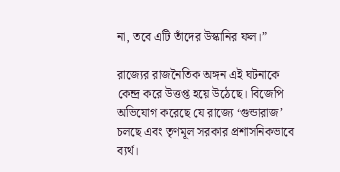না, তবে এটি তাঁদের উস্কানির ফল।”

রাজ্যের রাজনৈতিক অঙ্গন এই ঘটনাকে কেন্দ্র করে উত্তপ্ত হয়ে উঠেছে। বিজেপি অভিযোগ করেছে যে রাজ্যে ‘গুন্ডারাজ’ চলছে এবং তৃণমূল সরকার প্রশাসনিকভাবে ব্যর্থ।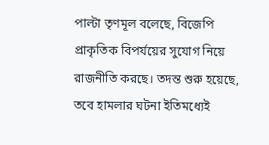পাল্টা তৃণমূল বলেছে, বিজেপি প্রাকৃতিক বিপর্যয়ের সুযোগ নিয়ে রাজনীতি করছে। তদন্ত শুরু হয়েছে, তবে হামলার ঘটনা ইতিমধ্যেই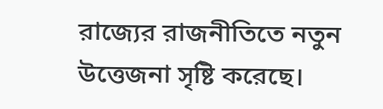রাজ্যের রাজনীতিতে নতুন উত্তেজনা সৃষ্টি করেছে।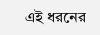এই ধরনের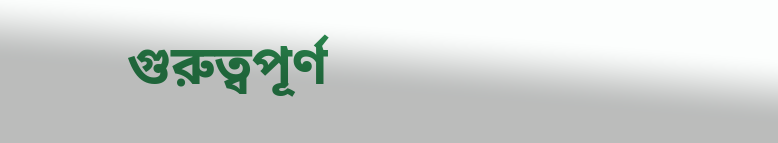গুরুত্বপূর্ণ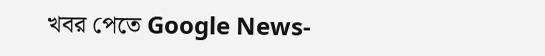খবর পেতে Google News-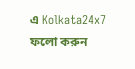এ Kolkata24x7 ফলো করুন